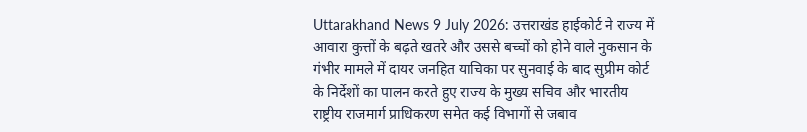Uttarakhand News 9 July 2026: उत्तराखंड हाईकोर्ट ने राज्य में आवारा कुत्तों के बढ़ते खतरे और उससे बच्चों को होने वाले नुकसान के गंभीर मामले में दायर जनहित याचिका पर सुनवाई के बाद सुप्रीम कोर्ट के निर्देशों का पालन करते हुए राज्य के मुख्य सचिव और भारतीय राष्ट्रीय राजमार्ग प्राधिकरण समेत कई विभागों से जबाव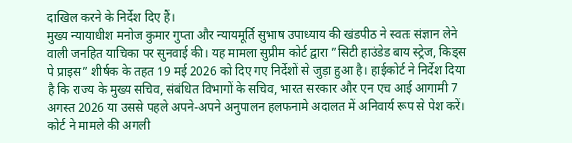दाखिल करने के निर्देश दिए हैं।
मुख्य न्यायाधीश मनोज कुमार गुप्ता और न्यायमूर्ति सुभाष उपाध्याय की खंडपीठ ने स्वतः संज्ञान लेने वाली जनहित याचिका पर सुनवाई की। यह मामला सुप्रीम कोर्ट द्वारा ”सिटी हाउंडेड बाय स्ट्रेज, किड्स पे प्राइस” शीर्षक के तहत 19 मई 2026 को दिए गए निर्देशों से जुड़ा हुआ है। हाईकोर्ट ने निर्देश दिया है कि राज्य के मुख्य सचिव, संबंधित विभागों के सचिव, भारत सरकार और एन एच आई आगामी 7 अगस्त 2026 या उससे पहले अपने-अपने अनुपालन हलफनामे अदालत में अनिवार्य रूप से पेश करें।
कोर्ट ने मामले की अगली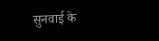सुनवाई के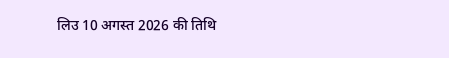लिउ 10 अगस्त 2026 की तिथि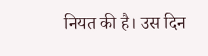नियत की है। उस दिन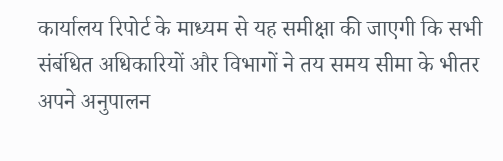कार्यालय रिपोर्ट के माध्यम से यह समीक्षा की जाएगी कि सभी संबंधित अधिकारियों और विभागों ने तय समय सीमा के भीतर अपने अनुपालन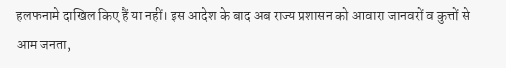हलफनामे दाखिल किए हैं या नहीं। इस आदेश के बाद अब राज्य प्रशासन को आवारा जानवरों व कुत्तों से आम जनता,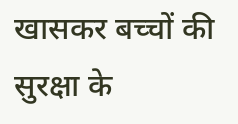खासकर बच्चों की सुरक्षा के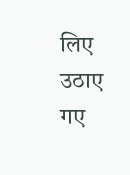लिए उठाए गए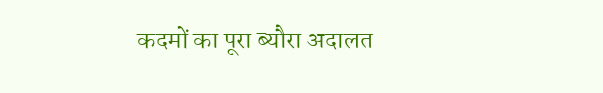कदमों का पूरा ब्यौरा अदालत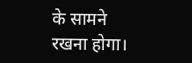के सामने रखना होगा।